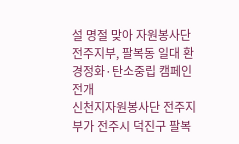설 명절 맞아 자원봉사단 전주지부, 팔복동 일대 환경정화·탄소중립 캠페인 전개
신천지자원봉사단 전주지부가 전주시 덕진구 팔복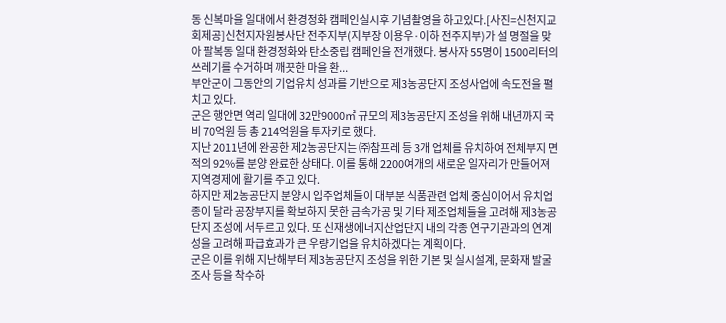동 신복마을 일대에서 환경정화 캠페인실시후 기념촬영을 하고있다.[사진=신천지교회제공]신천지자원봉사단 전주지부(지부장 이용우·이하 전주지부)가 설 명절을 맞아 팔복동 일대 환경정화와 탄소중립 캠페인을 전개했다. 봉사자 55명이 1500리터의 쓰레기를 수거하며 깨끗한 마을 환...
부안군이 그동안의 기업유치 성과를 기반으로 제3농공단지 조성사업에 속도전을 펼치고 있다.
군은 행안면 역리 일대에 32만9000㎡ 규모의 제3농공단지 조성을 위해 내년까지 국비 70억원 등 총 214억원을 투자키로 했다.
지난 2011년에 완공한 제2농공단지는 ㈜참프레 등 3개 업체를 유치하여 전체부지 면적의 92%를 분양 완료한 상태다. 이를 통해 2200여개의 새로운 일자리가 만들어져 지역경제에 활기를 주고 있다.
하지만 제2농공단지 분양시 입주업체들이 대부분 식품관련 업체 중심이어서 유치업종이 달라 공장부지를 확보하지 못한 금속가공 및 기타 제조업체들을 고려해 제3농공단지 조성에 서두르고 있다. 또 신재생에너지산업단지 내의 각종 연구기관과의 연계성을 고려해 파급효과가 큰 우량기업을 유치하겠다는 계획이다.
군은 이를 위해 지난해부터 제3농공단지 조성을 위한 기본 및 실시설계, 문화재 발굴조사 등을 착수하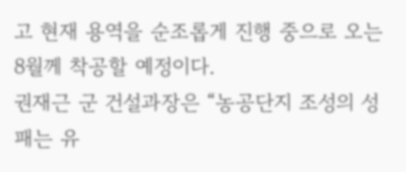고 현재 용역을 순조롭게 진행 중으로 오는 8월께 착공할 예정이다.
권재근 군 건설과장은 “농공단지 조성의 성패는 유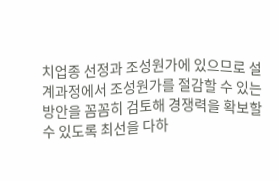치업종 선정과 조성원가에 있으므로 설계과정에서 조성원가를 절감할 수 있는 방안을 꼼꼼히 검토해 경쟁력을 확보할 수 있도록 최선을 다하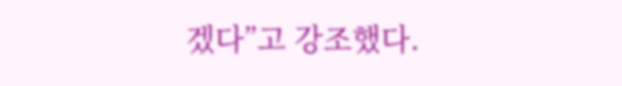겠다”고 강조했다.